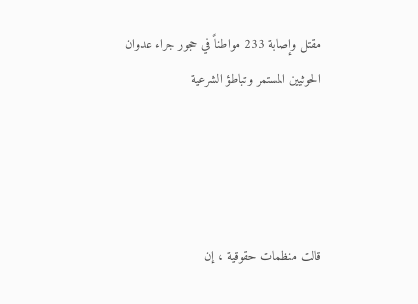مقتل وإصابة 233 مواطناً في حجور جراء عدوان الحوثيين المستمر وتباطؤ الشرعية




قالت منظمات حقوقية ، إن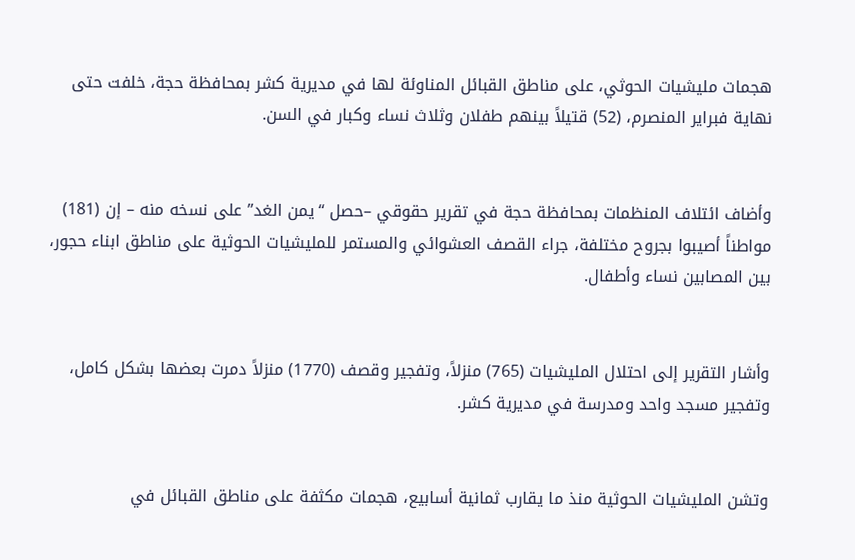هجمات مليشيات الحوثي، على مناطق القبائل المناوئة لها في مديرية كشر بمحافظة حجة، خلفت حتى نهاية فبراير المنصرم، (52) قتيلاً بينهم طفلان وثلاث نساء وكبار في السن.


وأضاف ائتلاف المنظمات بمحافظة حجة في تقرير حقوقي –حصل “يمن الغد” على نسخه منه – إن (181) مواطناً أصيبوا بجروح مختلفة، جراء القصف العشوائي والمستمر للمليشيات الحوثية على مناطق ابناء حجور، بين المصابين نساء وأطفال.


وأشار التقرير إلى احتلال المليشيات (765) منزلاً، وتفجير وقصف (1770) منزلاً دمرت بعضها بشكل كامل، وتفجير مسجد واحد ومدرسة في مديرية كشر.


وتشن المليشيات الحوثية منذ ما يقارب ثمانية أسابيع، هجمات مكثفة على مناطق القبائل في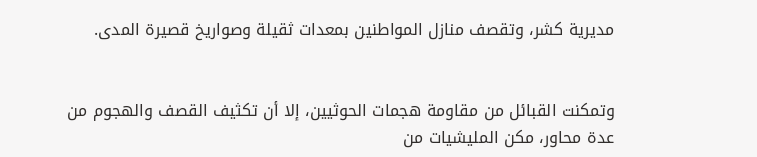مديرية كشر، وتقصف منازل المواطنين بمعدات ثقيلة وصواريخ قصيرة المدى.


وتمكنت القبائل من مقاومة هجمات الحوثيين، إلا أن تكثيف القصف والهجوم من عدة محاور، مكن المليشيات من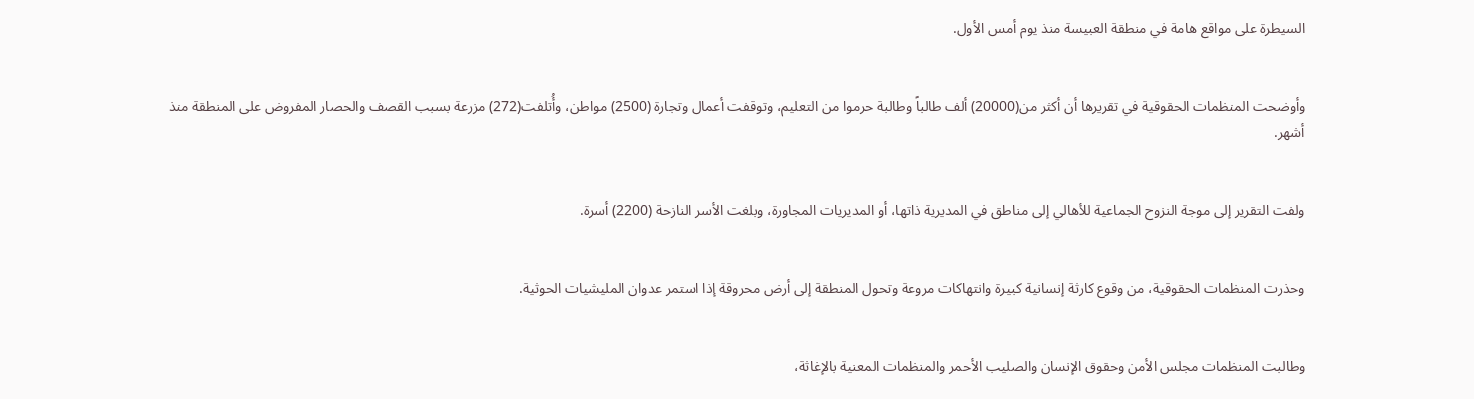السيطرة على مواقع هامة في منطقة العبيسة منذ يوم أمس الأول.


وأوضحت المنظمات الحقوقية في تقريرها أن أكثر من(20000) ألف طالباً وطالبة حرموا من التعليم، وتوقفت أعمال وتجارة (2500) مواطن، وأُتلفت(272) مزرعة بسبب القصف والحصار المفروض على المنطقة منذ أشهر.


ولفت التقرير إلى موجة النزوح الجماعية للأهالي إلى مناطق في المديرية ذاتها، أو المديريات المجاورة، وبلغت الأسر النازحة (2200) أسرة.


وحذرت المنظمات الحقوقية، من وقوع كارثة إنسانية كبيرة وانتهاكات مروعة وتحول المنطقة إلى أرض محروقة إذا استمر عدوان المليشيات الحوثية.


وطالبت المنظمات مجلس الأمن وحقوق الإنسان والصليب الأحمر والمنظمات المعنية بالإغاثة،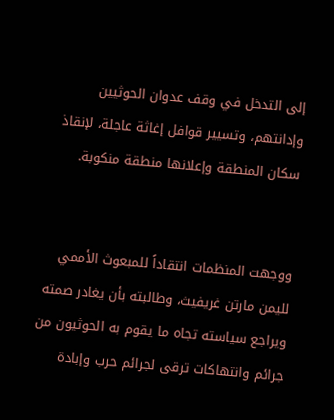إلى التدخل في وقف عدوان الحوثيين وإدانتهم، وتسيير قوافل إغاثة عاجلة، لإنقاذ سكان المنطقة وإعلانها منطقة منكوبة.


ووجهت المنظمات انتقاداً للمبعوث الأممي لليمن مارتن غريفيث، وطالبته بأن يغادر صمته ويراجع سياسته تجاه ما يقوم به الحوثيون من جرائم وانتهاكات ترقى لجرائم حرب وإبادة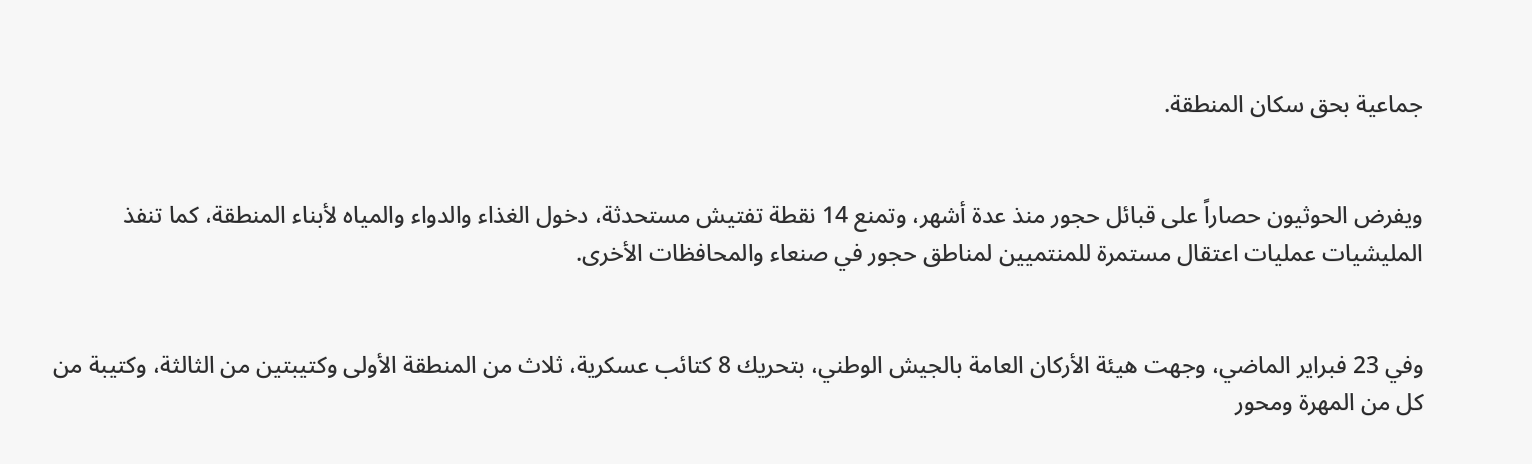جماعية بحق سكان المنطقة.


ويفرض الحوثيون حصاراً على قبائل حجور منذ عدة أشهر، وتمنع 14 نقطة تفتيش مستحدثة، دخول الغذاء والدواء والمياه لأبناء المنطقة، كما تنفذ المليشيات عمليات اعتقال مستمرة للمنتميين لمناطق حجور في صنعاء والمحافظات الأخرى.


وفي 23 فبراير الماضي، وجهت هيئة الأركان العامة بالجيش الوطني، بتحريك 8 كتائب عسكرية، ثلاث من المنطقة الأولى وكتيبتين من الثالثة، وكتيبة من كل من المهرة ومحور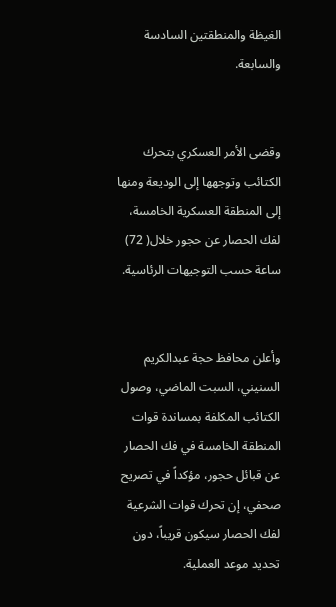الغيظة والمنطقتين السادسة والسابعة.


وقضى الأمر العسكري بتحرك الكتائب وتوجهها إلى الوديعة ومنها إلى المنطقة العسكرية الخامسة، لفك الحصار عن حجور خلال( 72) ساعة حسب التوجيهات الرئاسية.


وأعلن محافظ حجة عبدالكريم السنيني، السبت الماضي، وصول الكتائب المكلفة بمساندة قوات المنطقة الخامسة في فك الحصار عن قبائل حجور، مؤكداً في تصريح صحفي، إن تحرك قوات الشرعية لفك الحصار سيكون قريباً، دون تحديد موعد العملية.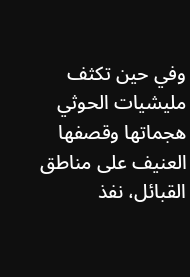وفي حين تكثف مليشيات الحوثي هجماتها وقصفها العنيف على مناطق القبائل، نفذ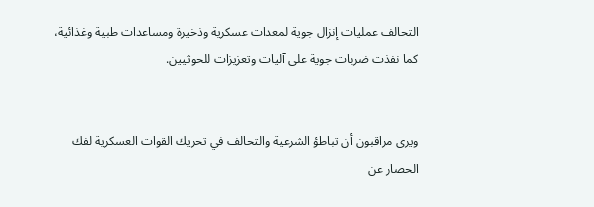التحالف عمليات إنزال جوية لمعدات عسكرية وذخيرة ومساعدات طبية وغذائية، كما نفذت ضربات جوية على آليات وتعزيزات للحوثيين.


ويرى مراقبون أن تباطؤ الشرعية والتحالف في تحريك القوات العسكرية لفك الحصار عن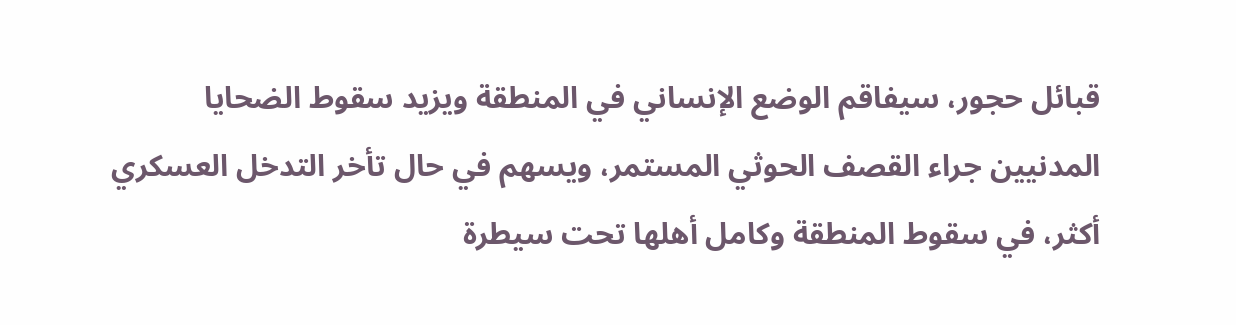قبائل حجور، سيفاقم الوضع الإنساني في المنطقة ويزيد سقوط الضحايا المدنيين جراء القصف الحوثي المستمر، ويسهم في حال تأخر التدخل العسكري أكثر، في سقوط المنطقة وكامل أهلها تحت سيطرة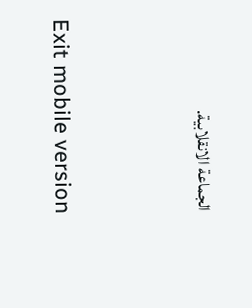الجماعة الانقلابية.




Exit mobile version